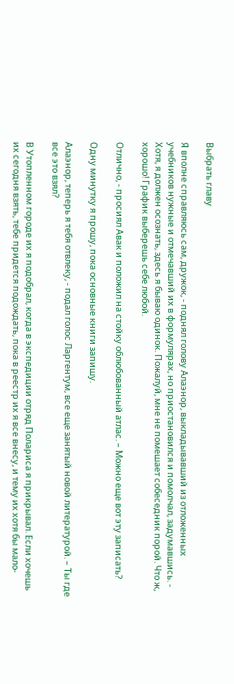Выбрать главу

Я вполне справляюсь сам, дружок, - поднял голову Алаэнор, выкладывавший из отложенных учебников нужные и отмечавший их в формулярах, но приостановился и помолчал, задумавшись. - Хотя, я должен осознать, здесь я бываю одинок. Пожалуй, мне не помешает собеседник порой. Что ж, хорошо! График выберешь себе любой.

Отлично, - просиял Авак и положил на стойку облюбованный атлас. – Можно еще вот эту записать?

Одну минутку я прошу, пока основные книги запишу.

Алаэнор, теперь я тебя отвлеку, - подал голос Ларгентум, все еще занятый новой литературой. – Ты где все это взял?

В Утопленном городе их я подобрал, когда в экспедиции отряд Полариса я прикрывал. Если хочешь их сегодня взять, тебе придется подождать, пока в реестр их я все внесу, и тему их хотя бы мало-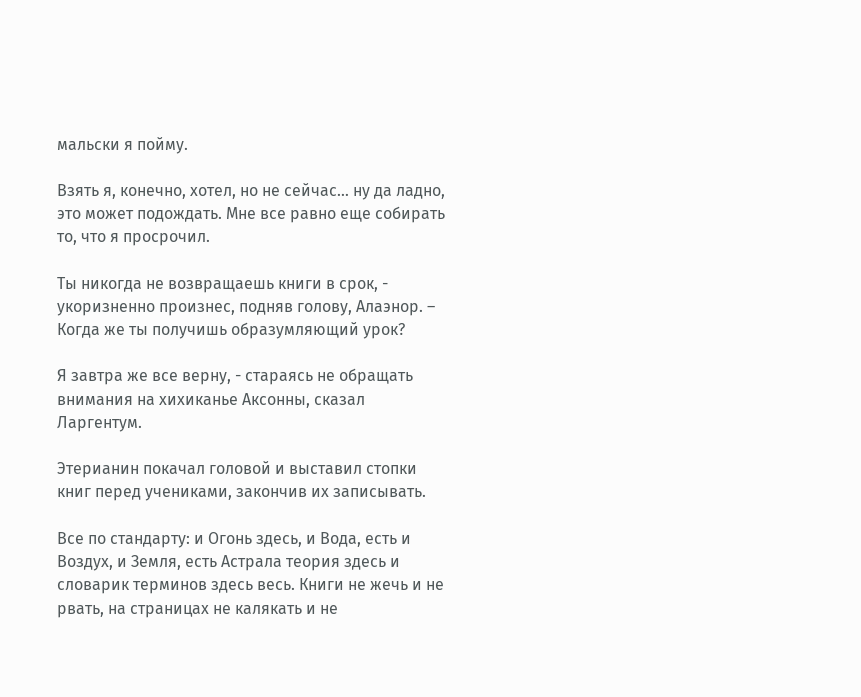мальски я пойму.

Взять я, конечно, хотел, но не сейчас… ну да ладно, это может подождать. Мне все равно еще собирать то, что я просрочил.

Ты никогда не возвращаешь книги в срок, - укоризненно произнес, подняв голову, Алаэнор. – Когда же ты получишь образумляющий урок?

Я завтра же все верну, - стараясь не обращать внимания на хихиканье Аксонны, сказал Ларгентум.

Этерианин покачал головой и выставил стопки книг перед учениками, закончив их записывать.

Все по стандарту: и Огонь здесь, и Вода, есть и Воздух, и Земля, есть Астрала теория здесь и словарик терминов здесь весь. Книги не жечь и не рвать, на страницах не калякать и не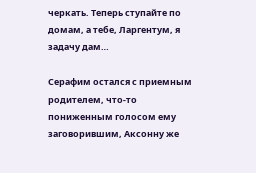черкать. Теперь ступайте по домам, а тебе, Ларгентум, я задачу дам…

Серафим остался с приемным родителем, что-то пониженным голосом ему заговорившим, Аксонну же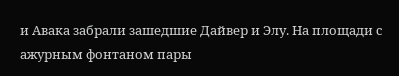и Авака забрали зашедшие Дайвер и Элу. На площади с ажурным фонтаном пары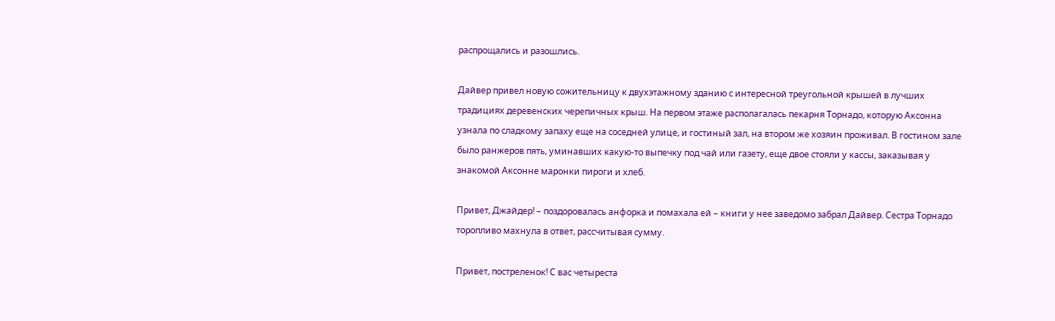распрощались и разошлись.

Дайвер привел новую сожительницу к двухэтажному зданию с интересной треугольной крышей в лучших традициях деревенских черепичных крыш. На первом этаже располагалась пекарня Торнадо, которую Аксонна узнала по сладкому запаху еще на соседней улице, и гостиный зал, на втором же хозяин проживал. В гостином зале было ранжеров пять, уминавших какую-то выпечку под чай или газету, еще двое стояли у кассы, заказывая у знакомой Аксонне маронки пироги и хлеб.

Привет, Джайдер! – поздоровалась анфорка и помахала ей – книги у нее заведомо забрал Дайвер. Сестра Торнадо торопливо махнула в ответ, рассчитывая сумму.

Привет, постреленок! С вас четыреста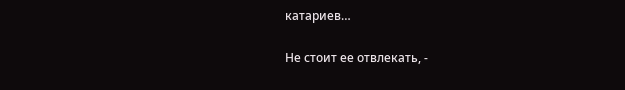катариев…

Не стоит ее отвлекать, -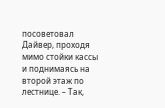посоветовал Дайвер, проходя мимо стойки кассы и поднимаясь на второй этаж по лестнице. – Так,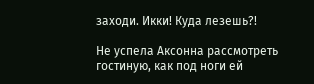заходи. Икки! Куда лезешь?!

Не успела Аксонна рассмотреть гостиную, как под ноги ей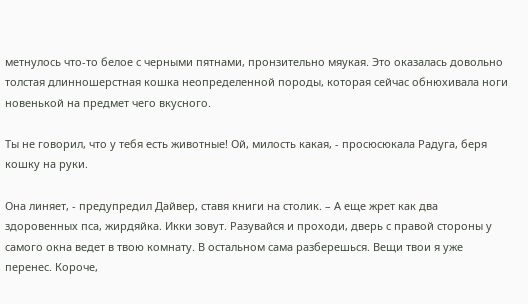метнулось что-то белое с черными пятнами, пронзительно мяукая. Это оказалась довольно толстая длинношерстная кошка неопределенной породы, которая сейчас обнюхивала ноги новенькой на предмет чего вкусного.

Ты не говорил, что у тебя есть животные! Ой, милость какая, - просюсюкала Радуга, беря кошку на руки.

Она линяет, - предупредил Дайвер, ставя книги на столик. – А еще жрет как два здоровенных пса, жирдяйка. Икки зовут. Разувайся и проходи, дверь с правой стороны у самого окна ведет в твою комнату. В остальном сама разберешься. Вещи твои я уже перенес. Короче,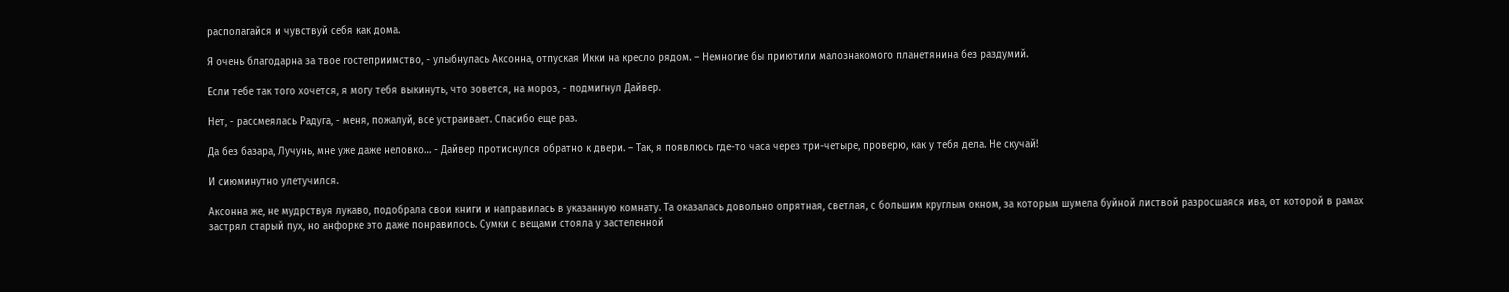располагайся и чувствуй себя как дома.

Я очень благодарна за твое гостеприимство, - улыбнулась Аксонна, отпуская Икки на кресло рядом. – Немногие бы приютили малознакомого планетянина без раздумий.

Если тебе так того хочется, я могу тебя выкинуть, что зовется, на мороз, - подмигнул Дайвер.

Нет, - рассмеялась Радуга, - меня, пожалуй, все устраивает. Спасибо еще раз.

Да без базара, Лучунь, мне уже даже неловко… - Дайвер протиснулся обратно к двери. – Так, я появлюсь где-то часа через три-четыре, проверю, как у тебя дела. Не скучай!

И сиюминутно улетучился.

Аксонна же, не мудрствуя лукаво, подобрала свои книги и направилась в указанную комнату. Та оказалась довольно опрятная, светлая, с большим круглым окном, за которым шумела буйной листвой разросшаяся ива, от которой в рамах застрял старый пух, но анфорке это даже понравилось. Сумки с вещами стояла у застеленной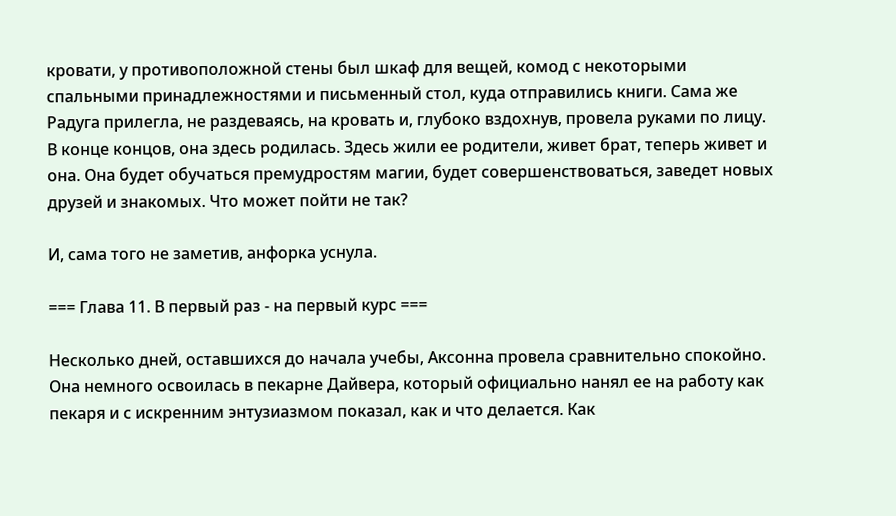кровати, у противоположной стены был шкаф для вещей, комод с некоторыми спальными принадлежностями и письменный стол, куда отправились книги. Сама же Радуга прилегла, не раздеваясь, на кровать и, глубоко вздохнув, провела руками по лицу. В конце концов, она здесь родилась. Здесь жили ее родители, живет брат, теперь живет и она. Она будет обучаться премудростям магии, будет совершенствоваться, заведет новых друзей и знакомых. Что может пойти не так?

И, сама того не заметив, анфорка уснула.

=== Глава 11. В первый раз - на первый курс ===

Несколько дней, оставшихся до начала учебы, Аксонна провела сравнительно спокойно. Она немного освоилась в пекарне Дайвера, который официально нанял ее на работу как пекаря и с искренним энтузиазмом показал, как и что делается. Как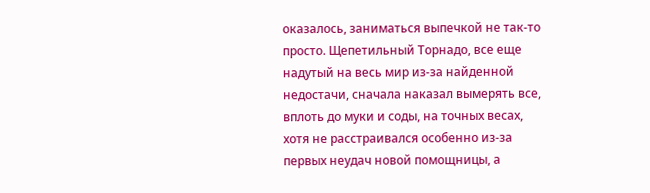оказалось, заниматься выпечкой не так-то просто. Щепетильный Торнадо, все еще надутый на весь мир из-за найденной недостачи, сначала наказал вымерять все, вплоть до муки и соды, на точных весах, хотя не расстраивался особенно из-за первых неудач новой помощницы, а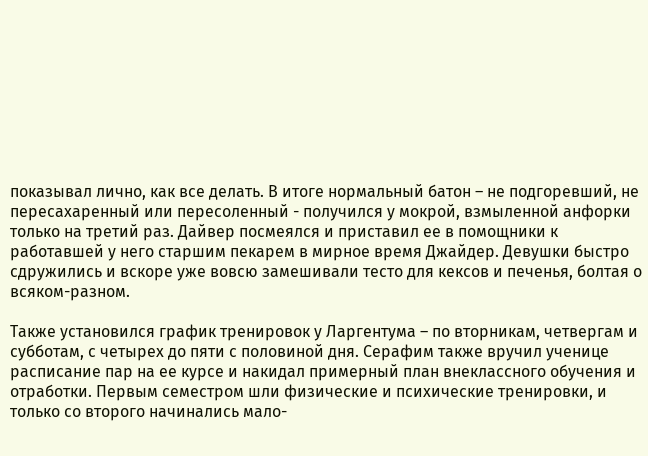показывал лично, как все делать. В итоге нормальный батон – не подгоревший, не пересахаренный или пересоленный - получился у мокрой, взмыленной анфорки только на третий раз. Дайвер посмеялся и приставил ее в помощники к работавшей у него старшим пекарем в мирное время Джайдер. Девушки быстро сдружились и вскоре уже вовсю замешивали тесто для кексов и печенья, болтая о всяком-разном.

Также установился график тренировок у Ларгентума – по вторникам, четвергам и субботам, с четырех до пяти с половиной дня. Серафим также вручил ученице расписание пар на ее курсе и накидал примерный план внеклассного обучения и отработки. Первым семестром шли физические и психические тренировки, и только со второго начинались мало-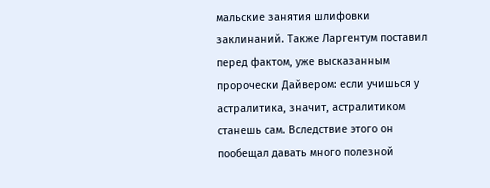мальские занятия шлифовки заклинаний. Также Ларгентум поставил перед фактом, уже высказанным пророчески Дайвером: если учишься у астралитика, значит, астралитиком станешь сам. Вследствие этого он пообещал давать много полезной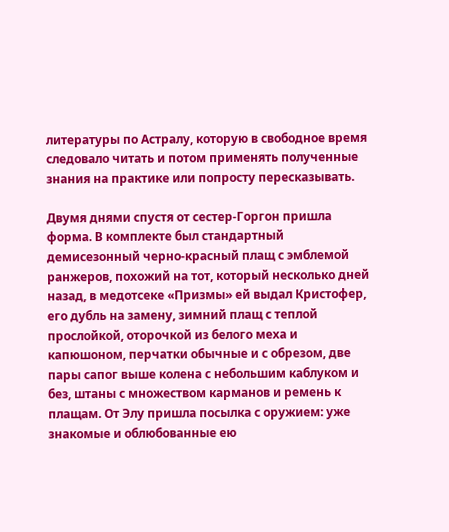литературы по Астралу, которую в свободное время следовало читать и потом применять полученные знания на практике или попросту пересказывать.

Двумя днями спустя от сестер-Горгон пришла форма. В комплекте был стандартный демисезонный черно-красный плащ с эмблемой ранжеров, похожий на тот, который несколько дней назад, в медотсеке «Призмы» ей выдал Кристофер, его дубль на замену, зимний плащ с теплой прослойкой, оторочкой из белого меха и капюшоном, перчатки обычные и с обрезом, две пары сапог выше колена с небольшим каблуком и без, штаны с множеством карманов и ремень к плащам. От Элу пришла посылка с оружием: уже знакомые и облюбованные ею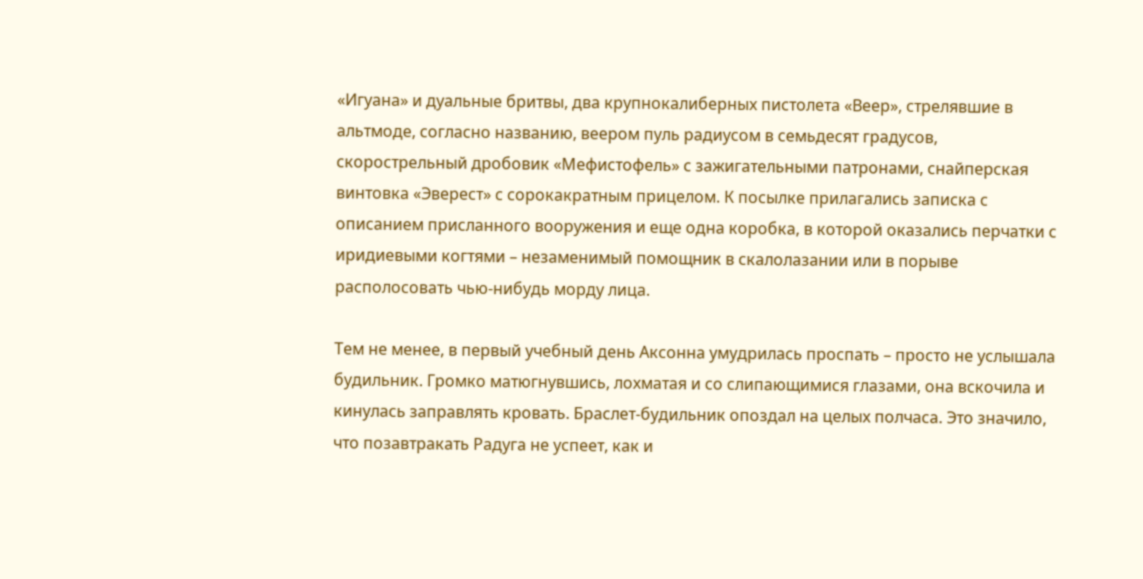«Игуана» и дуальные бритвы, два крупнокалиберных пистолета «Веер», стрелявшие в альтмоде, согласно названию, веером пуль радиусом в семьдесят градусов, скорострельный дробовик «Мефистофель» с зажигательными патронами, снайперская винтовка «Эверест» с сорокакратным прицелом. К посылке прилагались записка с описанием присланного вооружения и еще одна коробка, в которой оказались перчатки с иридиевыми когтями – незаменимый помощник в скалолазании или в порыве располосовать чью-нибудь морду лица.

Тем не менее, в первый учебный день Аксонна умудрилась проспать – просто не услышала будильник. Громко матюгнувшись, лохматая и со слипающимися глазами, она вскочила и кинулась заправлять кровать. Браслет-будильник опоздал на целых полчаса. Это значило, что позавтракать Радуга не успеет, как и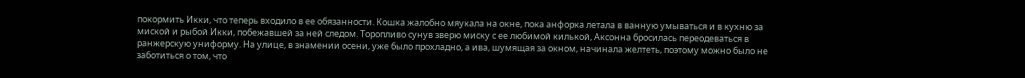покормить Икки, что теперь входило в ее обязанности. Кошка жалобно мяукала на окне, пока анфорка летала в ванную умываться и в кухню за миской и рыбой Икки, побежавшей за ней следом. Торопливо сунув зверю миску с ее любимой килькой, Аксонна бросилась переодеваться в ранжерскую униформу. На улице, в знамении осени, уже было прохладно, а ива, шумящая за окном, начинала желтеть, поэтому можно было не заботиться о том, что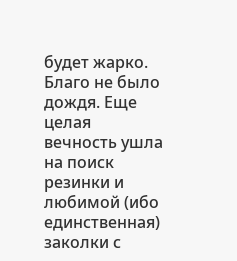будет жарко. Благо не было дождя. Еще целая вечность ушла на поиск резинки и любимой (ибо единственная) заколки с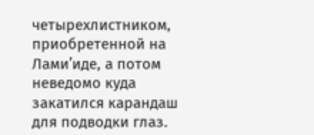четырехлистником, приобретенной на Лами’иде, а потом неведомо куда закатился карандаш для подводки глаз.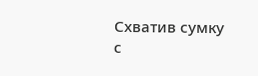Схватив сумку с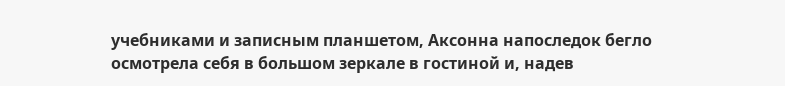учебниками и записным планшетом, Аксонна напоследок бегло осмотрела себя в большом зеркале в гостиной и, надев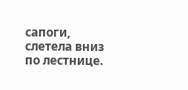сапоги, слетела вниз по лестнице.